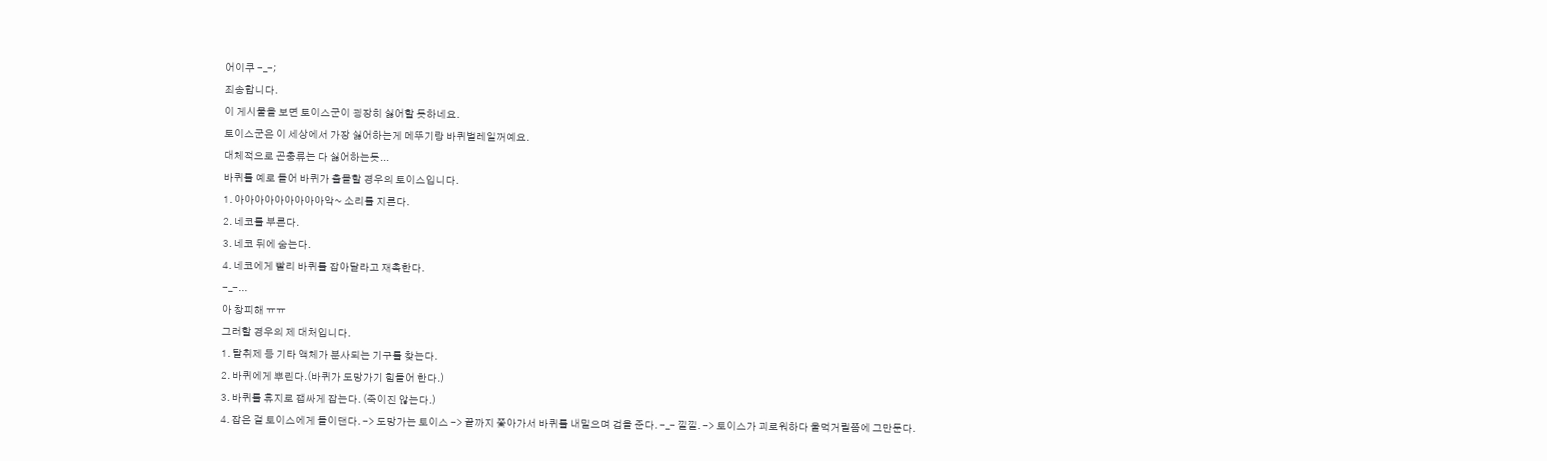어이쿠 -_-;
죄송합니다.
이 게시물을 보면 토이스군이 굉장히 싫어할 듯하네요.
토이스군은 이 세상에서 가장 싫어하는게 메뚜기랑 바퀴벌레일꺼예요.
대체적으로 곤충류는 다 싫어하는듯...
바퀴를 예로 들어 바퀴가 출몰할 경우의 토이스입니다.
1. 아아아아아아아아아악~ 소리를 지른다.
2. 네코를 부른다.
3. 네코 뒤에 숨는다.
4. 네코에게 빨리 바퀴를 잡아달라고 재촉한다.
-_-...
아 창피해 ㅠㅠ
그러할 경우의 제 대처입니다.
1. 탈취제 등 기타 액체가 분사되는 기구를 찾는다.
2. 바퀴에게 뿌린다.(바퀴가 도망가기 힘들어 한다.)
3. 바퀴를 휴지로 잽싸게 잡는다. (죽이진 않는다.)
4. 잡은 걸 토이스에게 들이댄다. -> 도망가는 토이스 -> 끝까지 쫓아가서 바퀴를 내밀으며 겁을 준다. -_- 낄낄. -> 토이스가 괴로워하다 울먹거릴쯤에 그만둔다.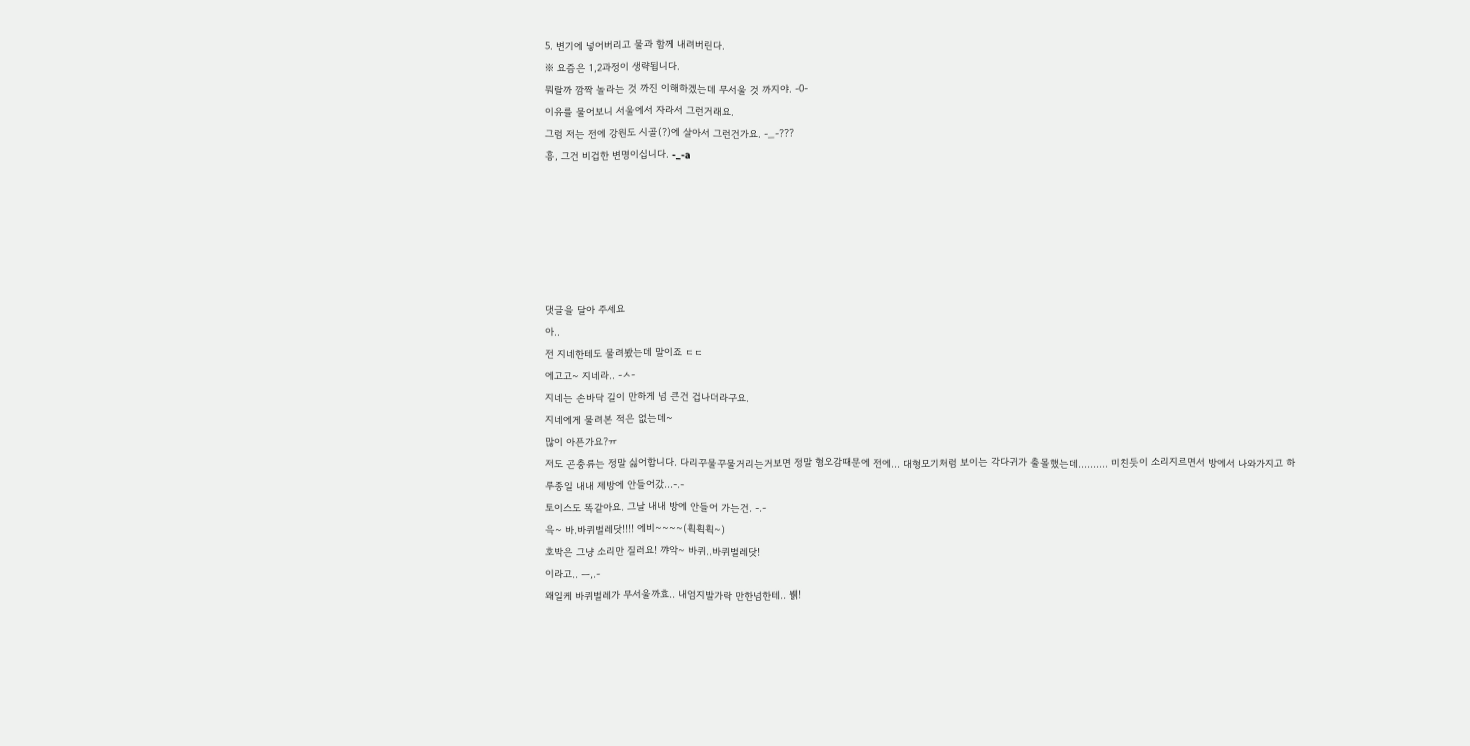5. 변기에 넣어버리고 물과 함께 내려버린다.
※ 요즘은 1,2과정이 생략됩니다.
뭐랄까 깜짝 놀라는 것 까진 이해하겠는데 무서울 것 까지야. -0-
이유를 물어보니 서울에서 자라서 그런거래요.
그럼 저는 전에 강원도 시골(?)에 살아서 그런건가요. -_-???
흥, 그건 비겁한 변명이십니다. -_-a






댓글을 달아 주세요
아..
전 지네한테도 물려봤는데 말이죠 ㄷㄷ
에고고~ 지네라.. -ㅅ-
지네는 손바닥 길이 만하게 넘 큰건 겁나더라구요.
지네에게 물려본 적은 없는데~
많이 아픈가요?ㅠ
저도 곤충류는 정말 싫어합니다. 다리꾸물꾸물거리는거보면 정말 혐오감때문에 전에... 대형모기처럼 보이는 각다귀가 출몰했는데.......... 미친듯이 소리지르면서 방에서 나와가지고 하루종일 내내 제방에 안들어갔...-.-
토이스도 똑같아요. 그날 내내 방에 안들어 가는건. -.-
윽~ 바.바퀴벌레닷!!!! 에비~~~~(휙휙휙~)
호박은 그냥 소리만 질러요! 꺄악~ 바퀴..바퀴벌레닷!
이라고.. ㅡ,.-
왜일케 바퀴벌레가 무서울까효.. 내엄지발가락 만한넘한테.. 뷁!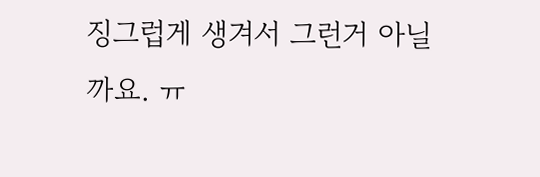징그럽게 생겨서 그런거 아닐까요. ㅠ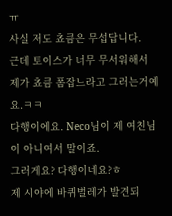ㅠ
사실 저도 쵸큼은 무섭답니다.
근데 토이스가 너무 무서워해서 제가 쵸큼 폼잡느라고 그러는거예요.ㅋㅋ
다행이에요. Neco님이 제 여친님이 아니여서 말이죠.
그러게요? 다행이네요?ㅎ
제 시야에 바퀴벌레가 발견되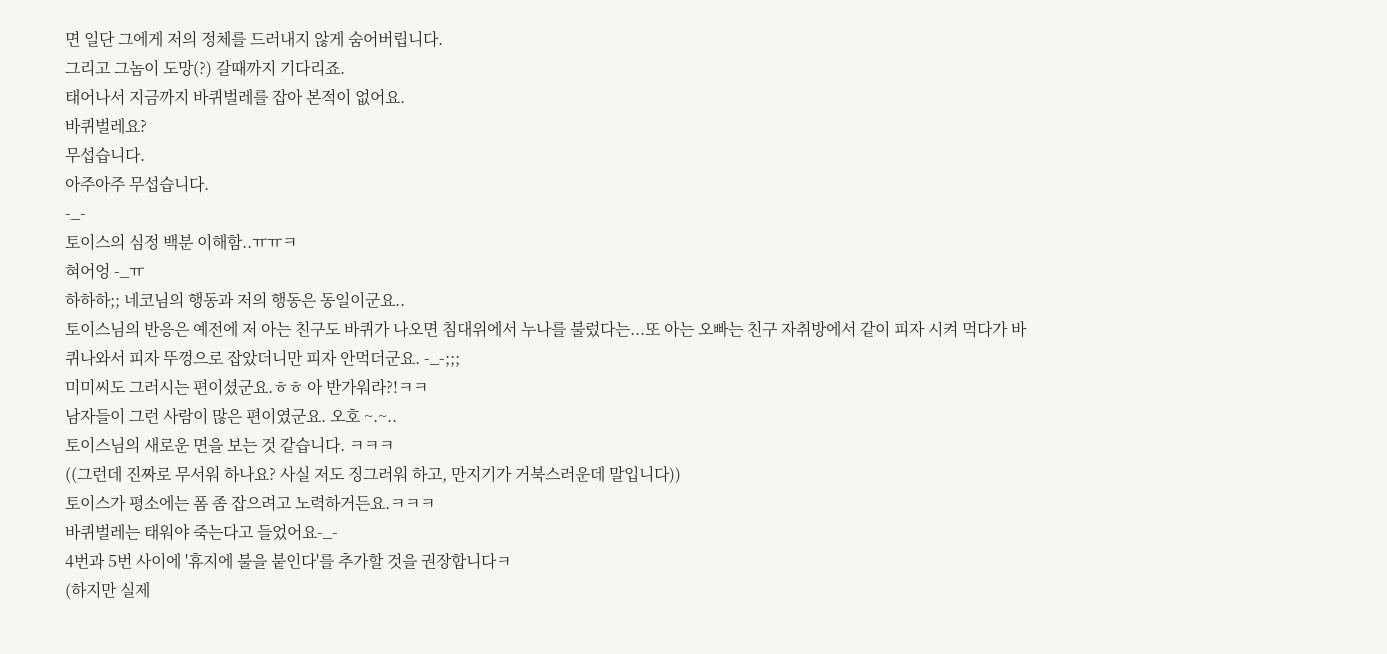면 일단 그에게 저의 정체를 드러내지 않게 숨어버립니다.
그리고 그놈이 도망(?) 갈때까지 기다리죠.
태어나서 지금까지 바퀴벌레를 잡아 본적이 없어요.
바퀴벌레요?
무섭습니다.
아주아주 무섭습니다.
-_-
토이스의 심정 백분 이해함..ㅠㅠㅋ
혀어엉 -_ㅠ
하하하;; 네코님의 행동과 저의 행동은 동일이군요..
토이스님의 반응은 예전에 저 아는 친구도 바퀴가 나오면 침대위에서 누나를 불렀다는...또 아는 오빠는 친구 자취방에서 같이 피자 시켜 먹다가 바퀴나와서 피자 뚜껑으로 잡았더니만 피자 안먹더군요. -_-;;;
미미씨도 그러시는 편이셨군요.ㅎㅎ 아 반가워라?!ㅋㅋ
남자들이 그런 사람이 많은 편이였군요. 오호 ~.~..
토이스님의 새로운 면을 보는 것 같습니다. ㅋㅋㅋ
((그런데 진짜로 무서워 하나요? 사실 저도 징그러워 하고, 만지기가 거북스러운데 말입니다))
토이스가 평소에는 폼 좀 잡으려고 노력하거든요.ㅋㅋㅋ
바퀴벌레는 태워야 죽는다고 들었어요-_-
4번과 5번 사이에 '휴지에 불을 붙인다'를 추가할 것을 권장합니다ㅋ
(하지만 실제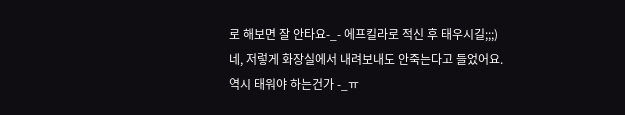로 해보면 잘 안타요-_- 에프킬라로 적신 후 태우시길;;;)
네, 저렇게 화장실에서 내려보내도 안죽는다고 들었어요.
역시 태워야 하는건가 -_ㅠ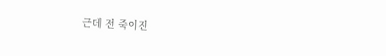근데 전 죽이진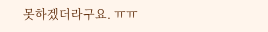못하겠더라구요. ㅠㅠ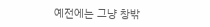예전에는 그냥 창밖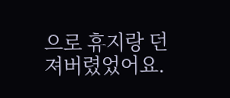으로 휴지랑 던져버렸었어요.